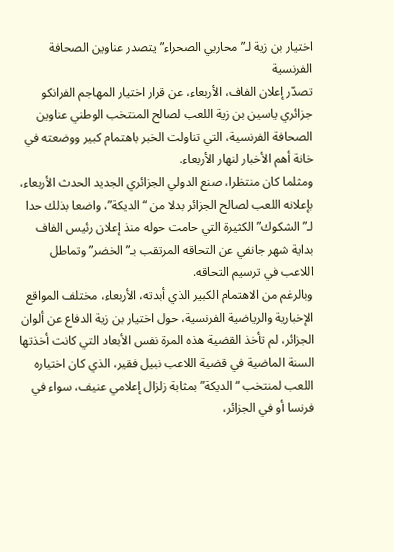اختيار بن زية لـ”محاربي الصحراء” يتصدر عناوين الصحافة الفرنسية
تصدّر إعلان الفاف، الأربعاء، عن قرار اختيار المهاجم الفرانكو جزائري ياسين بن زية اللعب لصالح المنتخب الوطني عناوين الصحافة الفرنسية، التي تناولت الخبر باهتمام كبير ووضعته في خانة أهم الأخبار لنهار الأربعاء.
ومثلما كان منتظرا، صنع الدولي الجزائري الجديد الحدث الأربعاء، بإعلانه اللعب لصالح الجزائر بدلا من “الديكة”، واضعا بذلك حدا لـ”الشكوك” الكثيرة التي حامت حوله منذ إعلان رئيس الفاف بداية شهر جانفي عن التحاقه المرتقب بـ”الخضر” وتماطل اللاعب في ترسيم التحاقه.
وبالرغم من الاهتمام الكبير الذي أبدته، الأربعاء، مختلف المواقع الإخبارية والرياضية الفرنسية، حول اختيار بن زية الدفاع عن ألوان الجزائر، لم تأخذ القضية هذه المرة نفس الأبعاد التي كانت أخذتها السنة الماضية في قضية اللاعب نبيل فقير، الذي كان اختياره اللعب لمنتخب “الديكة” بمثابة زلزال إعلامي عنيف، سواء في فرنسا أو في الجزائر،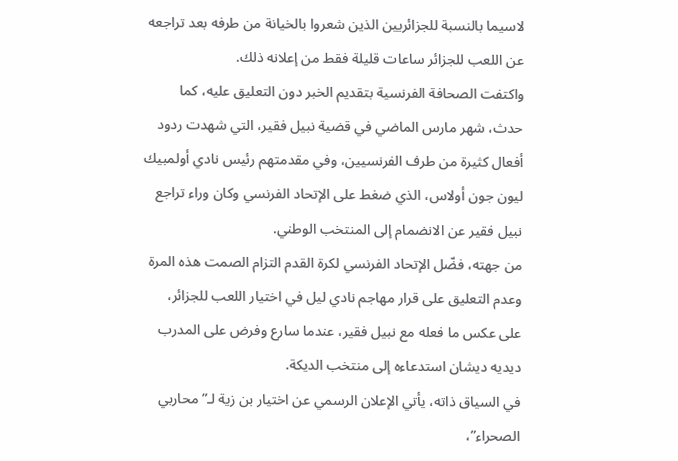لاسيما بالنسبة للجزائريين الذين شعروا بالخيانة من طرفه بعد تراجعه عن اللعب للجزائر ساعات قليلة فقط من إعلانه ذلك.
واكتفت الصحافة الفرنسية بتقديم الخبر دون التعليق عليه، كما حدث، شهر مارس الماضي في قضية نبيل فقير، التي شهدت ردود أفعال كثيرة من طرف الفرنسيين، وفي مقدمتهم رئيس نادي أولمبيك ليون جون أولاس، الذي ضغط على الإتحاد الفرنسي وكان وراء تراجع نبيل فقير عن الانضمام إلى المنتخب الوطني.
من جهته، فضّل الإتحاد الفرنسي لكرة القدم التزام الصمت هذه المرة وعدم التعليق على قرار مهاجم نادي ليل في اختيار اللعب للجزائر، على عكس ما فعله مع نبيل فقير، عندما سارع وفرض على المدرب ديديه ديشان استدعاءه إلى منتخب الديكة.
في السياق ذاته، يأتي الإعلان الرسمي عن اختيار بن زية لـ”محاربي الصحراء”،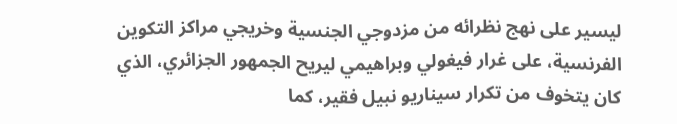ليسير على نهج نظرائه من مزدوجي الجنسية وخريجي مراكز التكوين الفرنسية، على غرار فيغولي وبراهيمي ليريح الجمهور الجزائري، الذي كان يتخوف من تكرار سيناريو نبيل فقير، كما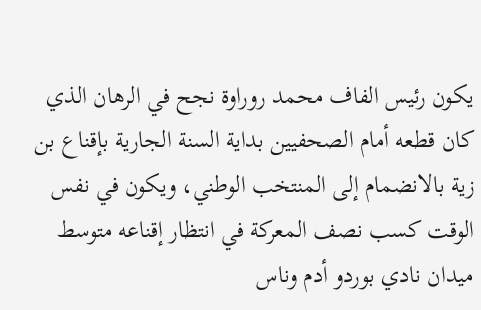يكون رئيس الفاف محمد روراوة نجح في الرهان الذي كان قطعه أمام الصحفيين بداية السنة الجارية بإقناع بن زية بالانضمام إلى المنتخب الوطني، ويكون في نفس الوقت كسب نصف المعركة في انتظار إقناعه متوسط ميدان نادي بوردو أدم وناس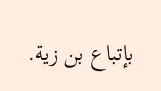بإتباع بن زية.